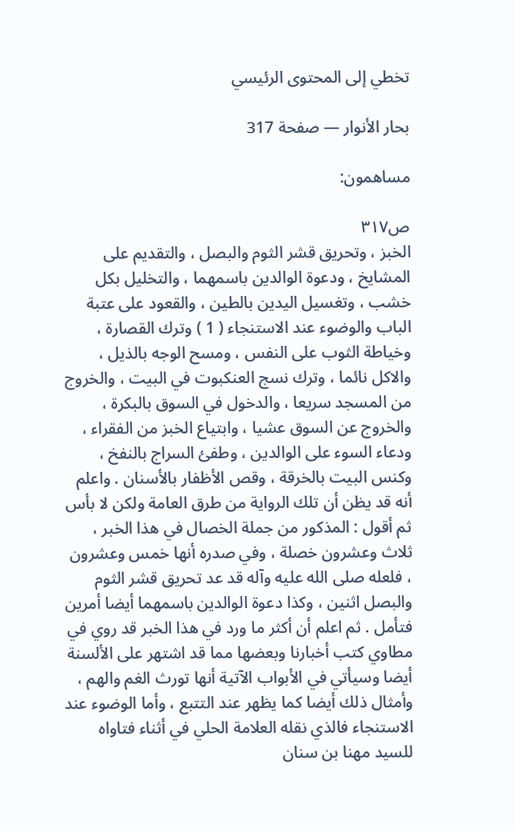تخطي إلى المحتوى الرئيسي

بحار الأنوار — صفحة 317

مساهمون:

ص٣١٧
الخبز ، وتحريق قشر الثوم والبصل ، والتقديم على المشايخ ، ودعوة الوالدين باسمهما ، والتخليل بكل خشب ، وتغسيل اليدين بالطين ، والقعود على عتبة الباب والوضوء عند الاستنجاء ( 1 ) وترك القصارة ، وخياطة الثوب على النفس ، ومسح الوجه بالذيل ، والاكل نائما ، وترك نسج العنكبوت في البيت ، والخروج من المسجد سريعا ، والدخول في السوق بالبكرة ، والخروج عن السوق عشيا ، وابتياع الخبز من الفقراء ، ودعاء السوء على الوالدين ، وطفئ السراج بالنفخ ، وكنس البيت بالخرقة ، وقص الأظفار بالأسنان . واعلم أنه قد يظن أن تلك الرواية من طرق العامة ولكن لا بأس ثم أقول : المذكور من جملة الخصال في هذا الخبر ، ثلاث وعشرون خصلة ، وفي صدره أنها خمس وعشرون ، فلعله صلى الله عليه وآله قد عد تحريق قشر الثوم والبصل اثنين ، وكذا دعوة الوالدين باسمهما أيضا أمرين فتأمل . ثم اعلم أن أكثر ما ورد في هذا الخبر قد روي في مطاوي كتب أخبارنا وبعضها مما قد اشتهر على الألسنة أيضا وسيأتي في الأبواب الآتية أنها تورث الغم والهم ، وأمثال ذلك أيضا كما يظهر عند التتبع ، وأما الوضوء عند الاستنجاء فالذي نقله العلامة الحلي في أثناء فتاواه للسيد مهنا بن سنان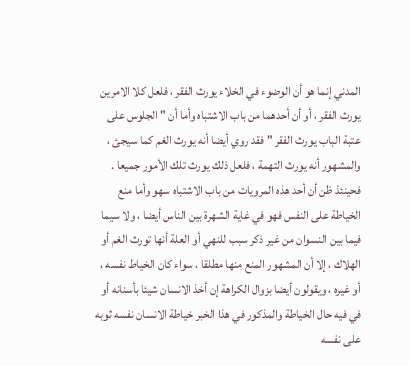المدني إنما هو أن الوضوء في الخلاء يورث الفقر ، فلعل كلا الامرين يورث الفقر ، أو أن أحدهما من باب الاشتباه وأما أن " الجلوس على عتبة الباب يورث الفقر " فقد روي أيضا أنه يورث الغم كما سيجئ ، والمشهور أنه يورث التهمة ، فلعل ذلك يورث تلك الأمور جميعا . فحينئذ ظن أن أحد هذه المرويات من باب الاشتباه سهو وأما منع الخياطة على النفس فهو في غاية الشهرة بين الناس أيضا ، ولا سيما فيما بين النسوان من غير ذكر سبب للنهي أو العلة أنها تورث الغم أو الهلاك ، إلا أن المشهور المنع منها مطلقا ، سواء كان الخياط نفسه ، أو غيره ، ويقولون أيضا بزوال الكراهة إن أخذ الانسان شيئا بأسنانه أو في فيه حال الخياطة والمذكور في هذا الخبر خياطة الانسان نفسه ثوبه على نفسه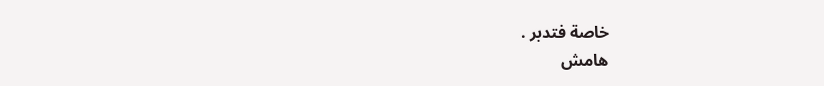خاصة فتدبر .
هامش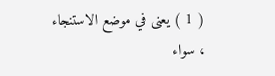( 1 ) يعنى في موضع الاستنجاء ، سواء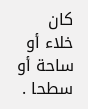كان خلاء أو ساحة أو سطحا .